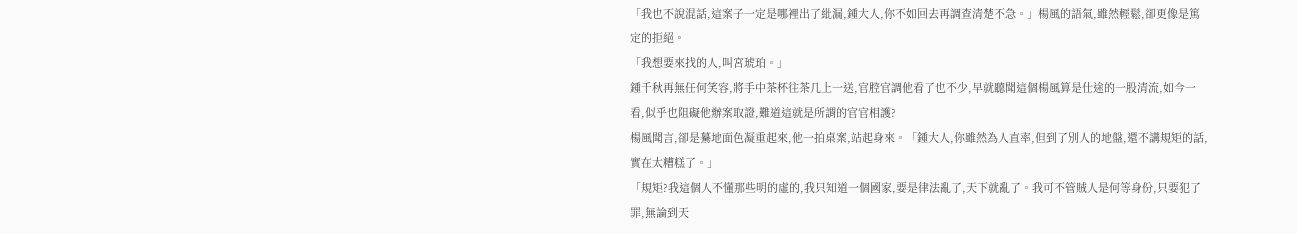「我也不說混話,這案子一定是哪裡出了紕漏,鍾大人,你不如回去再調查清楚不急。」楊風的語氣,雖然輕鬆,卻更像是篤定的拒絕。
「我想要來找的人,叫宮琥珀。」
鍾千秋再無任何笑容,將手中茶杯往茶几上一送,官腔官調他看了也不少,早就聽聞這個楊風算是仕途的一股清流,如今一看,似乎也阻礙他辦案取證,難道這就是所謂的官官相護?
楊風聞言,卻是驀地面色凝重起來,他一拍桌案,站起身來。「鍾大人,你雖然為人直率,但到了別人的地盤,還不講規矩的話,實在太糟糕了。」
「規矩?我這個人不懂那些明的虛的,我只知道一個國家,要是律法亂了,天下就亂了。我可不管賊人是何等身份,只要犯了罪,無論到天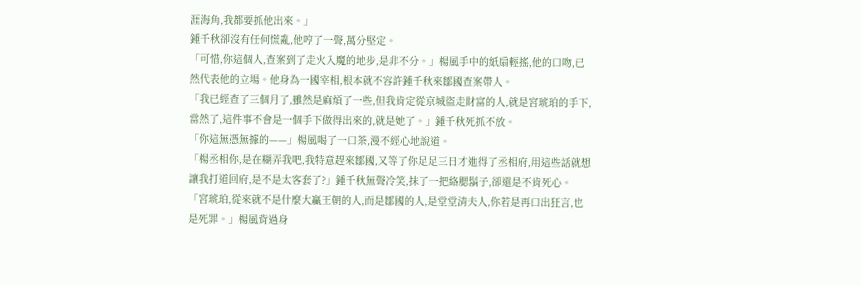涯海角,我都要抓他出來。」
鍾千秋卻沒有任何慌亂,他哼了一聲,萬分堅定。
「可惜,你這個人,查案到了走火入魔的地步,是非不分。」楊風手中的紙扇輕搖,他的口吻,已然代表他的立場。他身為一國宰相,根本就不容許鍾千秋來鄒國查案帶人。
「我已經查了三個月了,雖然是麻煩了一些,但我肯定從京城盜走財富的人,就是宮琥珀的手下,當然了,這件事不會是一個手下做得出來的,就是她了。」鍾千秋死抓不放。
「你這無憑無據的——」楊風喝了一口茶,漫不經心地說道。
「楊丞相你,是在糊弄我吧,我特意趕來鄒國,又等了你足足三日才進得了丞相府,用這些話就想讓我打道回府,是不是太客套了?」鍾千秋無聲冷笑,抹了一把絡腮鬍子,卻還是不肯死心。
「宮琥珀,從來就不是什麼大贏王朝的人,而是鄒國的人,是堂堂清夫人,你若是再口出狂言,也是死罪。」楊風背過身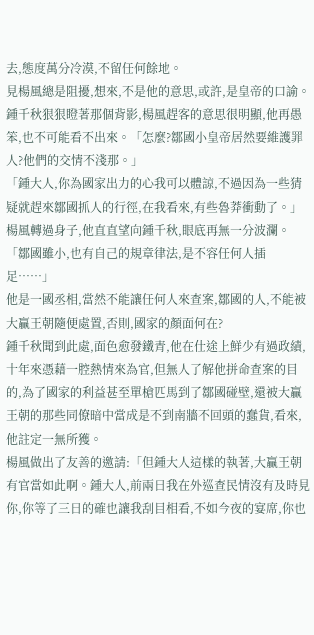去,態度萬分冷漠,不留任何餘地。
見楊風總是阻擾,想來,不是他的意思,或許,是皇帝的口諭。鍾千秋狠狠瞪著那個背影,楊風趕客的意思很明顯,他再愚笨,也不可能看不出來。「怎麼?鄒國小皇帝居然要維護罪人?他們的交情不淺那。」
「鍾大人,你為國家出力的心我可以體諒,不過因為一些猜疑就趕來鄒國抓人的行徑,在我看來,有些魯莽衝動了。」楊風轉過身子,他直直望向鍾千秋,眼底再無一分波瀾。「鄒國雖小,也有自己的規章律法,是不容任何人插足……」
他是一國丞相,當然不能讓任何人來查案,鄒國的人,不能被大贏王朝隨便處置,否則,國家的顏面何在?
鍾千秋聞到此處,面色愈發鐵青,他在仕途上鮮少有過政績,十年來憑藉一腔熱情來為官,但無人了解他拼命查案的目的,為了國家的利益甚至單槍匹馬到了鄒國碰壁,還被大贏王朝的那些同僚暗中當成是不到南牆不回頭的蠢貨,看來,他註定一無所獲。
楊風做出了友善的邀請:「但鍾大人這樣的執著,大贏王朝有官當如此啊。鍾大人,前兩日我在外巡查民情沒有及時見你,你等了三日的確也讓我刮目相看,不如今夜的宴席,你也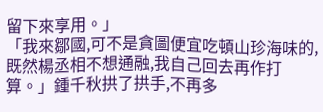留下來享用。」
「我來鄒國,可不是貪圖便宜吃頓山珍海味的,既然楊丞相不想通融,我自己回去再作打算。」鍾千秋拱了拱手,不再多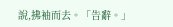說,拂袖而去。「告辭。」